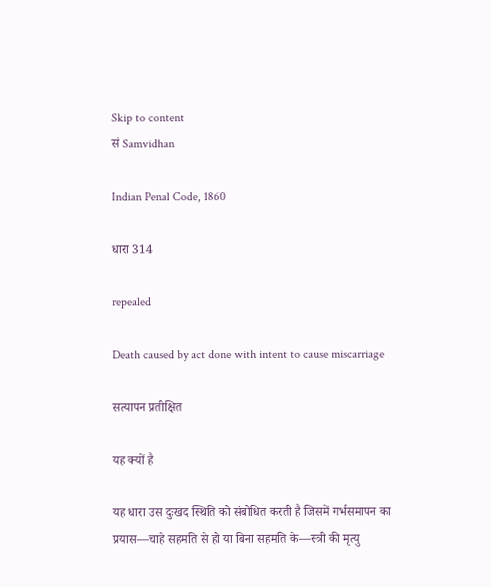Skip to content
सं Samvidhan

Indian Penal Code, 1860

धारा 314

repealed

Death caused by act done with intent to cause miscarriage

सत्यापन प्रतीक्षित

यह क्यों है

यह धारा उस दुःखद स्थिति को संबोधित करती है जिसमें गर्भसमापन का प्रयास—चाहे सहमति से हो या बिना सहमति के—स्त्री की मृत्यु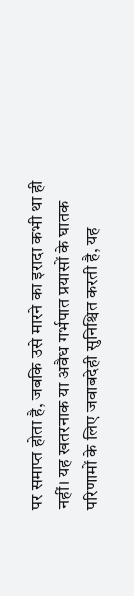पर समाप्त होता है, जबकि उसे मारने का इरादा कभी था ही नहीं। यह खतरनाक या अवैध गर्भपात प्रयासों के घातक परिणामों के लिए जवाबदेही सुनिश्चित करती है, यह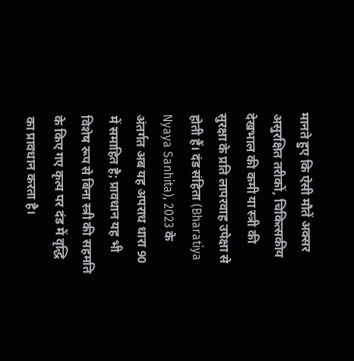मानते हुए कि ऐसी मौतें अक्सर असुरक्षित तरीकों, चिकित्सकीय देखभाल की कमी या स्त्री की सुरक्षा के प्रति लापरवाह उपेक्षा से होती हैं। दंड संहिता (Bharatiya Nyaya Sanhita), 2023 के अंतर्गत अब यह अपराध धारा 90 में समाहित है; प्रावधान यह भी विशेष रूप से बिना स्त्री की सहमति के किए गए कृत्य पर दंड में वृद्धि का प्रावधान करता है।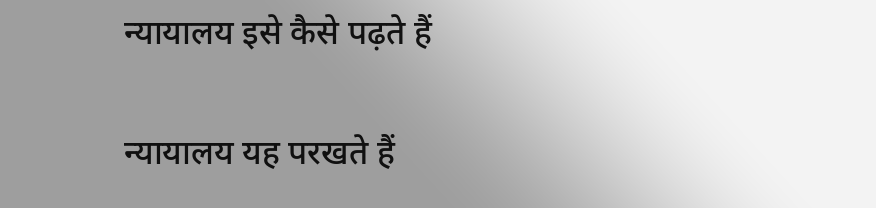न्यायालय इसे कैसे पढ़ते हैं

न्यायालय यह परखते हैं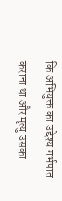कि अभियुक्त का उद्देश्य गर्भपात कराना था और मृत्यु उसका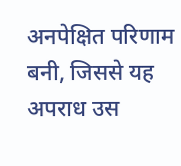अनपेक्षित परिणाम बनी, जिससे यह अपराध उस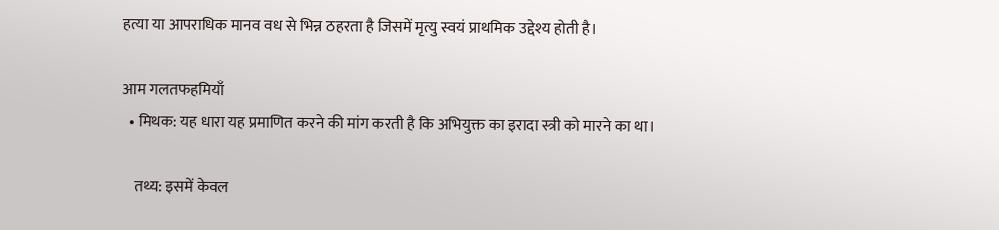हत्या या आपराधिक मानव वध से भिन्न ठहरता है जिसमें मृत्यु स्वयं प्राथमिक उद्देश्य होती है।

आम गलतफहमियाँ
  • मिथक: यह धारा यह प्रमाणित करने की मांग करती है कि अभियुक्त का इरादा स्त्री को मारने का था।

    तथ्य: इसमें केवल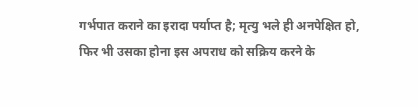गर्भपात कराने का इरादा पर्याप्त है; मृत्यु भले ही अनपेक्षित हो, फिर भी उसका होना इस अपराध को सक्रिय करने के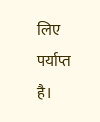लिए पर्याप्त है।